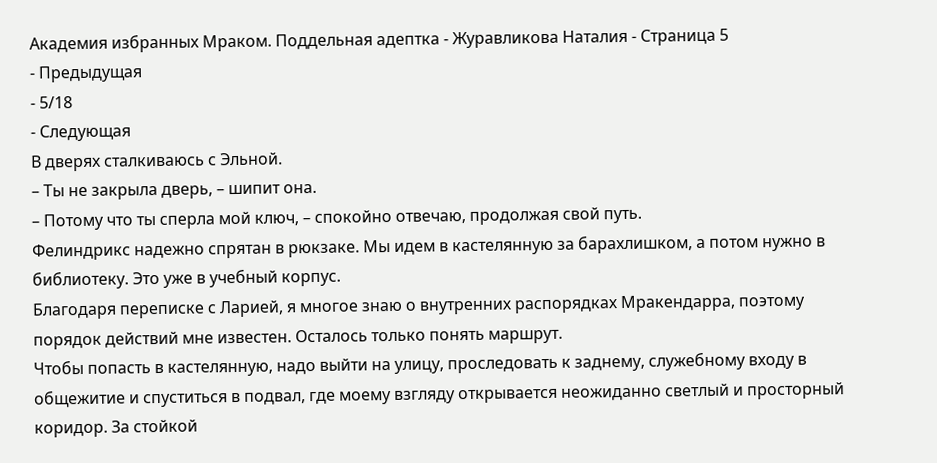Академия избранных Мраком. Поддельная адептка - Журавликова Наталия - Страница 5
- Предыдущая
- 5/18
- Следующая
В дверях сталкиваюсь с Эльной.
– Ты не закрыла дверь, – шипит она.
– Потому что ты сперла мой ключ, – спокойно отвечаю, продолжая свой путь.
Фелиндрикс надежно спрятан в рюкзаке. Мы идем в кастелянную за барахлишком, а потом нужно в библиотеку. Это уже в учебный корпус.
Благодаря переписке с Ларией, я многое знаю о внутренних распорядках Мракендарра, поэтому порядок действий мне известен. Осталось только понять маршрут.
Чтобы попасть в кастелянную, надо выйти на улицу, проследовать к заднему, служебному входу в общежитие и спуститься в подвал, где моему взгляду открывается неожиданно светлый и просторный коридор. За стойкой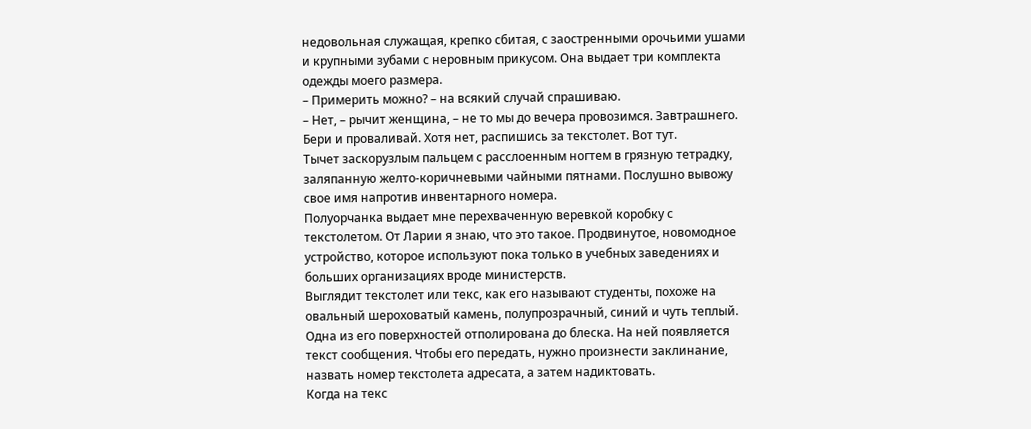недовольная служащая, крепко сбитая, с заостренными орочьими ушами и крупными зубами с неровным прикусом. Она выдает три комплекта одежды моего размера.
– Примерить можно? – на всякий случай спрашиваю.
– Нет, – рычит женщина, – не то мы до вечера провозимся. Завтрашнего. Бери и проваливай. Хотя нет, распишись за текстолет. Вот тут.
Тычет заскорузлым пальцем с расслоенным ногтем в грязную тетрадку, заляпанную желто-коричневыми чайными пятнами. Послушно вывожу свое имя напротив инвентарного номера.
Полуорчанка выдает мне перехваченную веревкой коробку с текстолетом. От Ларии я знаю, что это такое. Продвинутое, новомодное устройство, которое используют пока только в учебных заведениях и больших организациях вроде министерств.
Выглядит текстолет или текс, как его называют студенты, похоже на овальный шероховатый камень, полупрозрачный, синий и чуть теплый. Одна из его поверхностей отполирована до блеска. На ней появляется текст сообщения. Чтобы его передать, нужно произнести заклинание, назвать номер текстолета адресата, а затем надиктовать.
Когда на текс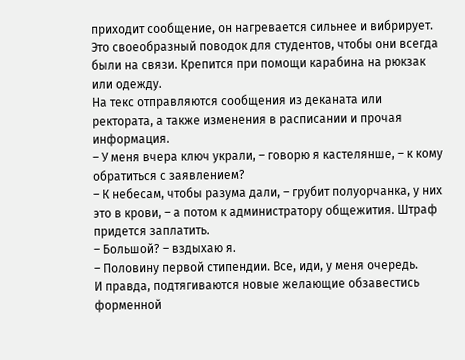приходит сообщение, он нагревается сильнее и вибрирует.
Это своеобразный поводок для студентов, чтобы они всегда были на связи. Крепится при помощи карабина на рюкзак или одежду.
На текс отправляются сообщения из деканата или ректората, а также изменения в расписании и прочая информация.
– У меня вчера ключ украли, – говорю я кастелянше, – к кому обратиться с заявлением?
– К небесам, чтобы разума дали, – грубит полуорчанка, у них это в крови, – а потом к администратору общежития. Штраф придется заплатить.
– Большой? – вздыхаю я.
– Половину первой стипендии. Все, иди, у меня очередь.
И правда, подтягиваются новые желающие обзавестись форменной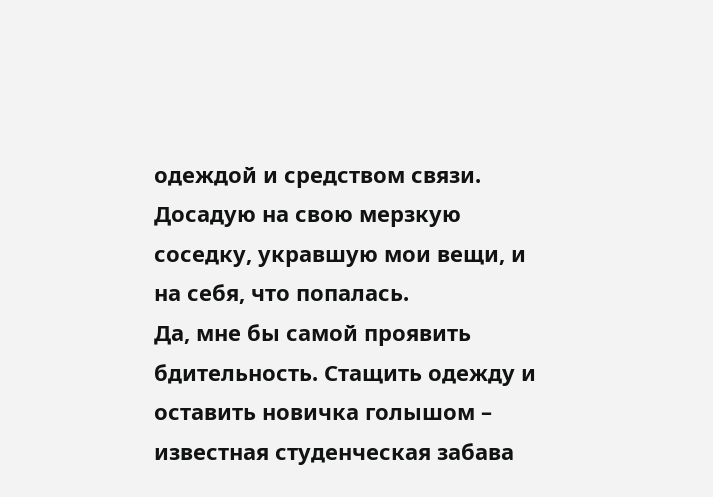одеждой и средством связи.
Досадую на свою мерзкую соседку, укравшую мои вещи, и на себя, что попалась.
Да, мне бы самой проявить бдительность. Стащить одежду и оставить новичка голышом – известная студенческая забава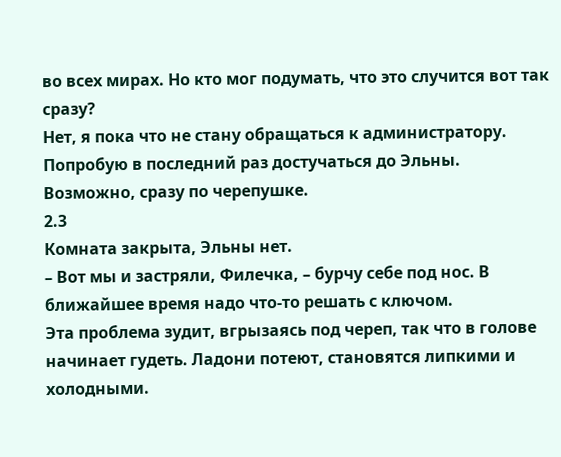во всех мирах. Но кто мог подумать, что это случится вот так сразу?
Нет, я пока что не стану обращаться к администратору. Попробую в последний раз достучаться до Эльны. Возможно, сразу по черепушке.
2.3
Комната закрыта, Эльны нет.
– Вот мы и застряли, Филечка, – бурчу себе под нос. В ближайшее время надо что-то решать с ключом.
Эта проблема зудит, вгрызаясь под череп, так что в голове начинает гудеть. Ладони потеют, становятся липкими и холодными.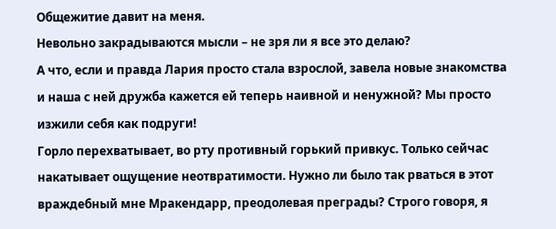Общежитие давит на меня.
Невольно закрадываются мысли – не зря ли я все это делаю?
А что, если и правда Лария просто стала взрослой, завела новые знакомства и наша с ней дружба кажется ей теперь наивной и ненужной? Мы просто изжили себя как подруги!
Горло перехватывает, во рту противный горький привкус. Только сейчас накатывает ощущение неотвратимости. Нужно ли было так рваться в этот враждебный мне Мракендарр, преодолевая преграды? Строго говоря, я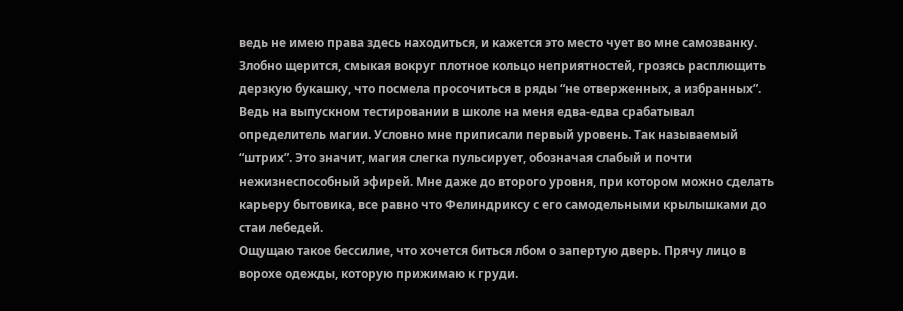ведь не имею права здесь находиться, и кажется это место чует во мне самозванку. Злобно щерится, смыкая вокруг плотное кольцо неприятностей, грозясь расплющить дерзкую букашку, что посмела просочиться в ряды “не отверженных, а избранных”.
Ведь на выпускном тестировании в школе на меня едва-едва срабатывал определитель магии. Условно мне приписали первый уровень. Так называемый “штрих”. Это значит, магия слегка пульсирует, обозначая слабый и почти нежизнеспособный эфирей. Мне даже до второго уровня, при котором можно сделать карьеру бытовика, все равно что Фелиндриксу с его самодельными крылышками до стаи лебедей.
Ощущаю такое бессилие, что хочется биться лбом о запертую дверь. Прячу лицо в ворохе одежды, которую прижимаю к груди.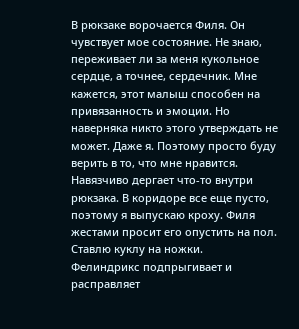В рюкзаке ворочается Филя. Он чувствует мое состояние. Не знаю, переживает ли за меня кукольное сердце, а точнее, сердечник. Мне кажется, этот малыш способен на привязанность и эмоции. Но наверняка никто этого утверждать не может. Даже я. Поэтому просто буду верить в то, что мне нравится.
Навязчиво дергает что-то внутри рюкзака. В коридоре все еще пусто, поэтому я выпускаю кроху. Филя жестами просит его опустить на пол. Ставлю куклу на ножки.
Фелиндрикс подпрыгивает и расправляет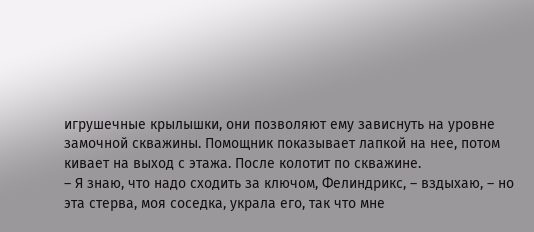игрушечные крылышки, они позволяют ему зависнуть на уровне замочной скважины. Помощник показывает лапкой на нее, потом кивает на выход с этажа. После колотит по скважине.
– Я знаю, что надо сходить за ключом, Фелиндрикс, – вздыхаю, – но эта стерва, моя соседка, украла его, так что мне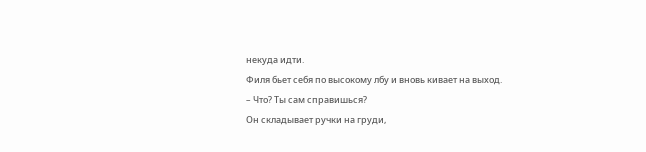некуда идти.
Филя бьет себя по высокому лбу и вновь кивает на выход.
– Что? Ты сам справишься?
Он складывает ручки на груди,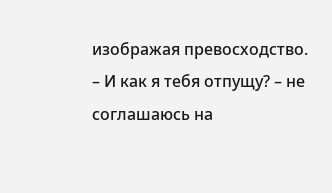изображая превосходство.
– И как я тебя отпущу? – не соглашаюсь на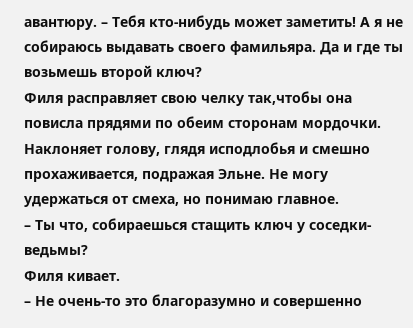авантюру. – Тебя кто-нибудь может заметить! А я не собираюсь выдавать своего фамильяра. Да и где ты возьмешь второй ключ?
Филя расправляет свою челку так,чтобы она повисла прядями по обеим сторонам мордочки. Наклоняет голову, глядя исподлобья и смешно прохаживается, подражая Эльне. Не могу удержаться от смеха, но понимаю главное.
– Ты что, собираешься стащить ключ у соседки-ведьмы?
Филя кивает.
– Не очень-то это благоразумно и совершенно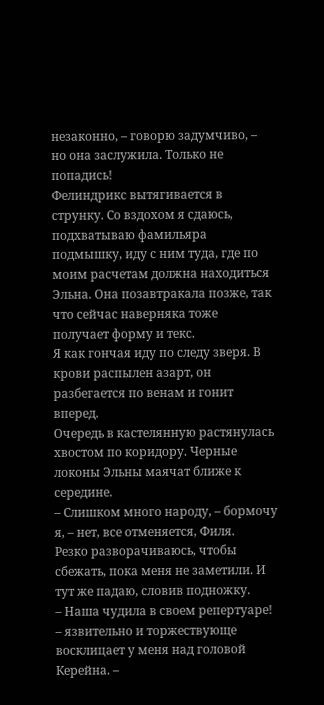незаконно, – говорю задумчиво, – но она заслужила. Только не попадись!
Фелиндрикс вытягивается в струнку. Со вздохом я сдаюсь, подхватываю фамильяра подмышку, иду с ним туда, где по моим расчетам должна находиться Эльна. Она позавтракала позже, так что сейчас наверняка тоже получает форму и текс.
Я как гончая иду по следу зверя. В крови распылен азарт, он разбегается по венам и гонит вперед.
Очередь в кастелянную растянулась хвостом по коридору. Черные локоны Эльны маячат ближе к середине.
– Слишком много народу, – бормочу я, – нет, все отменяется, Филя.
Резко разворачиваюсь, чтобы сбежать, пока меня не заметили. И тут же падаю, словив подножку.
– Наша чудила в своем репертуаре! – язвительно и торжествующе восклицает у меня над головой Керейна. –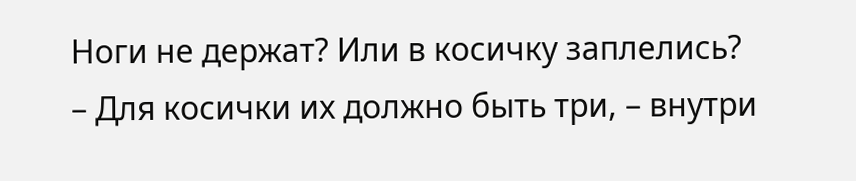Ноги не держат? Или в косичку заплелись?
– Для косички их должно быть три, – внутри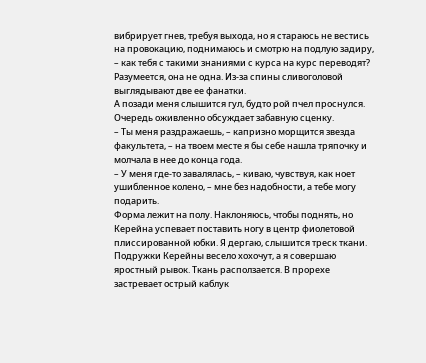вибрирует гнев, требуя выхода, но я стараюсь не вестись на провокацию, поднимаюсь и смотрю на подлую задиру, – как тебя с такими знаниями с курса на курс переводят?
Разумеется, она не одна. Из-за спины сливоголовой выглядывают две ее фанатки.
А позади меня слышится гул, будто рой пчел проснулся. Очередь оживленно обсуждает забавную сценку.
– Ты меня раздражаешь, – капризно морщится звезда факультета, – на твоем месте я бы себе нашла тряпочку и молчала в нее до конца года.
– У меня где-то завалялась, – киваю, чувствуя, как ноет ушибленное колено, – мне без надобности, а тебе могу подарить.
Форма лежит на полу. Наклоняюсь, чтобы поднять, но Керейна успевает поставить ногу в центр фиолетовой плиссированной юбки. Я дергаю, слышится треск ткани.
Подружки Керейны весело хохочут, а я совершаю яростный рывок. Ткань расползается. В прорехе застревает острый каблук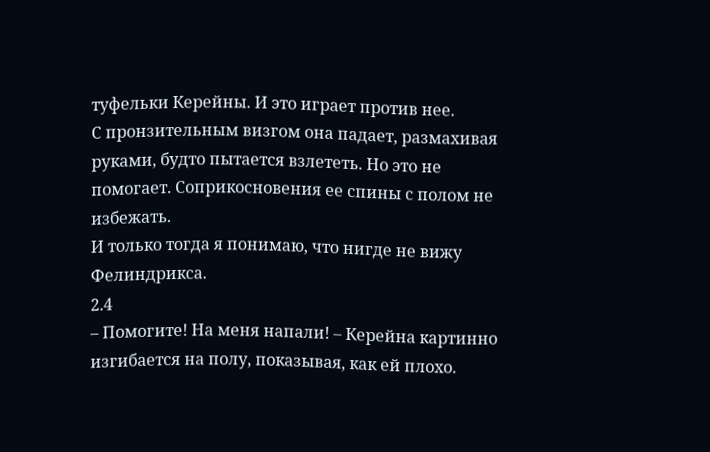туфельки Керейны. И это играет против нее.
С пронзительным визгом она падает, размахивая руками, будто пытается взлететь. Но это не помогает. Соприкосновения ее спины с полом не избежать.
И только тогда я понимаю, что нигде не вижу Фелиндрикса.
2.4
– Помогите! На меня напали! – Керейна картинно изгибается на полу, показывая, как ей плохо.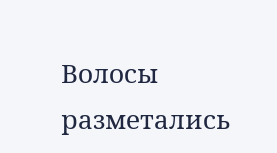Волосы разметались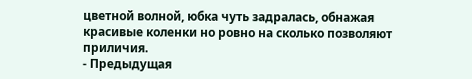цветной волной, юбка чуть задралась, обнажая красивые коленки но ровно на сколько позволяют приличия.
- Предыдущая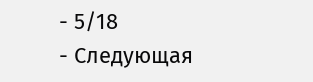- 5/18
- Следующая